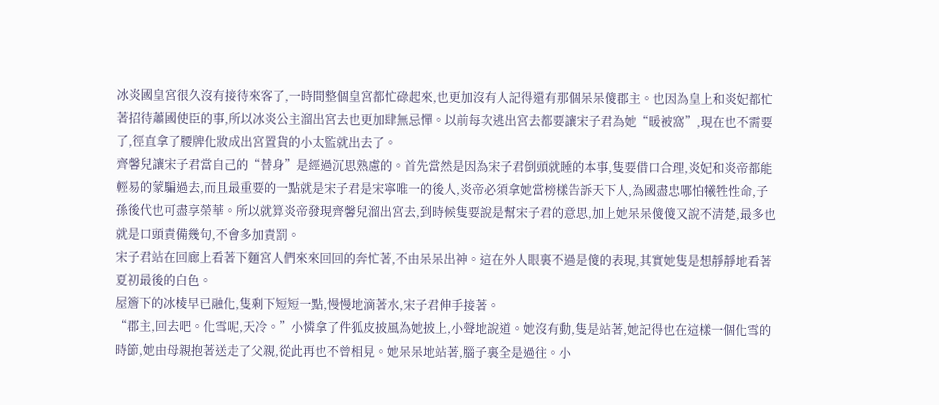冰炎國皇宮很久沒有接待來客了,一時間整個皇宮都忙碌起來,也更加沒有人記得還有那個呆呆傻郡主。也因為皇上和炎妃都忙著招待蕭國使臣的事,所以冰炎公主溜出宮去也更加肆無忌憚。以前每次逃出宮去都要讓宋子君為她“暖被窩”,現在也不需要了,徑直拿了腰牌化妝成出宮置貨的小太監就出去了。
齊馨兒讓宋子君當自己的“替身”是經過沉思熟慮的。首先當然是因為宋子君倒頭就睡的本事,隻要借口合理,炎妃和炎帝都能輕易的蒙騙過去,而且最重要的一點就是宋子君是宋寧唯一的後人,炎帝必須拿她當榜樣告訴天下人,為國盡忠哪怕犧牲性命,子孫後代也可盡享榮華。所以就算炎帝發現齊馨兒溜出宮去,到時候隻要說是幫宋子君的意思,加上她呆呆傻傻又說不清楚,最多也就是口頭責備幾句,不會多加責罰。
宋子君站在回廊上看著下麵宮人們來來回回的奔忙著,不由呆呆出神。這在外人眼裏不過是傻的表現,其實她隻是想靜靜地看著夏初最後的白色。
屋簷下的冰棱早已融化,隻剩下短短一點,慢慢地滴著水,宋子君伸手接著。
“郡主,回去吧。化雪呢,天冷。”小憐拿了件狐皮披風為她披上,小聲地說道。她沒有動,隻是站著,她記得也在這樣一個化雪的時節,她由母親抱著送走了父親,從此再也不曾相見。她呆呆地站著,腦子裏全是過往。小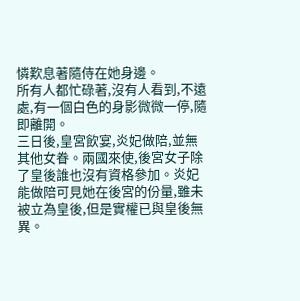憐歎息著隨侍在她身邊。
所有人都忙碌著,沒有人看到,不遠處,有一個白色的身影微微一停,隨即離開。
三日後,皇宮飲宴,炎妃做陪,並無其他女眷。兩國來使,後宮女子除了皇後誰也沒有資格參加。炎妃能做陪可見她在後宮的份量,雖未被立為皇後,但是實權已與皇後無異。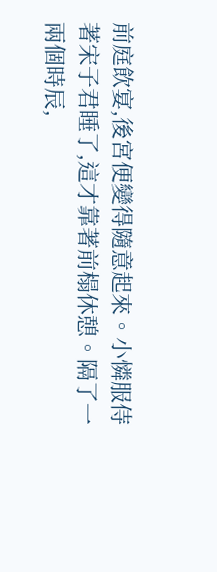前庭飲宴,後宮便變得隨意起來。小憐服侍著宋子君睡了,這才靠著前榻休憩。隔了一兩個時辰,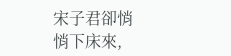宋子君卻悄悄下床來,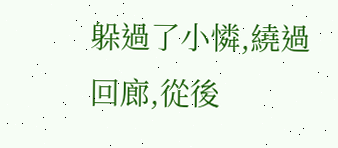躲過了小憐,繞過回廊,從後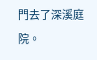門去了深溪庭院。